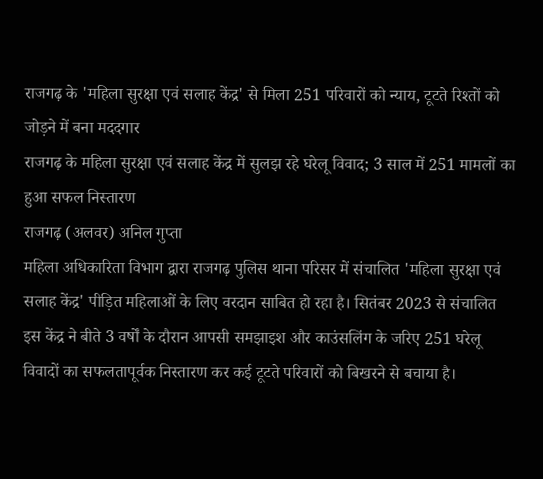राजगढ़ के 'महिला सुरक्षा एवं सलाह केंद्र' से मिला 251 परिवारों को न्याय, टूटते रिश्तों को जोड़ने में बना मददगार
राजगढ़ के महिला सुरक्षा एवं सलाह केंद्र में सुलझ रहे घरेलू विवाद; 3 साल में 251 मामलों का हुआ सफल निस्तारण
राजगढ़ (अलवर) अनिल गुप्ता
महिला अधिकारिता विभाग द्वारा राजगढ़ पुलिस थाना परिसर में संचालित 'महिला सुरक्षा एवं सलाह केंद्र' पीड़ित महिलाओं के लिए वरदान साबित हो रहा है। सितंबर 2023 से संचालित इस केंद्र ने बीते 3 वर्षों के दौरान आपसी समझाइश और काउंसलिंग के जरिए 251 घरेलू विवादों का सफलतापूर्वक निस्तारण कर कई टूटते परिवारों को बिखरने से बचाया है।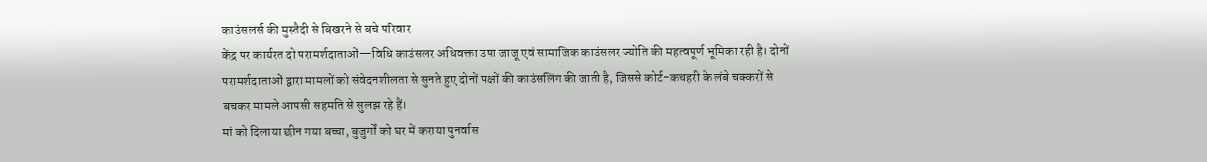काउंसलर्स की मुस्तैदी से बिखरने से बचे परिवार
केंद्र पर कार्यरत दो परामर्शदाताओं—विधि काउंसलर अधिवक्ता उषा जाजू एवं सामाजिक काउंसलर ज्योति की महत्वपूर्ण भूमिका रही है। दोनों परामर्शदाताओं द्वारा मामलों को संवेदनशीलता से सुनते हुए दोनों पक्षों की काउंसलिंग की जाती है, जिससे कोर्ट-कचहरी के लंबे चक्करों से बचकर मामले आपसी सहमति से सुलझ रहे हैं।
मां को दिलाया छीन गया बच्चा, बुजुर्गों को घर में कराया पुनर्वास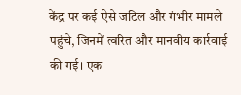केंद्र पर कई ऐसे जटिल और गंभीर मामले पहुंचे, जिनमें त्वरित और मानवीय कार्रवाई की गई। एक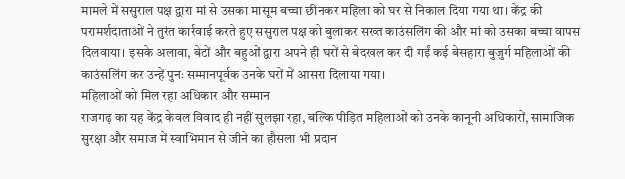मामले में ससुराल पक्ष द्वारा मां से उसका मासूम बच्चा छीनकर महिला को घर से निकाल दिया गया था। केंद्र की परामर्शदाताओं ने तुरंत कार्रवाई करते हुए ससुराल पक्ष को बुलाकर सख्त काउंसलिंग की और मां को उसका बच्चा वापस दिलवाया। इसके अलावा, बेटों और बहुओं द्वारा अपने ही घरों से बेदखल कर दी गईं कई बेसहारा बुजुर्ग महिलाओं की काउंसलिंग कर उन्हें पुनः सम्मानपूर्वक उनके घरों में आसरा दिलाया गया।
महिलाओं को मिल रहा अधिकार और सम्मान
राजगढ़ का यह केंद्र केवल विवाद ही नहीं सुलझा रहा, बल्कि पीड़ित महिलाओं को उनके कानूनी अधिकारों, सामाजिक सुरक्षा और समाज में स्वाभिमान से जीने का हौसला भी प्रदान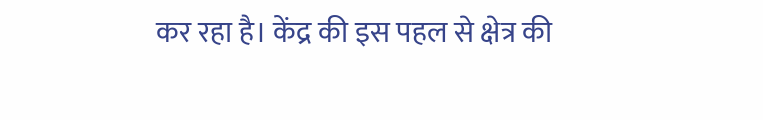कर रहा है। केंद्र की इस पहल से क्षेत्र की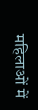महिलाओं में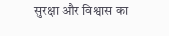सुरक्षा और विश्वास का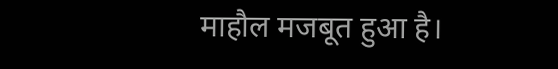माहौल मजबूत हुआ है।